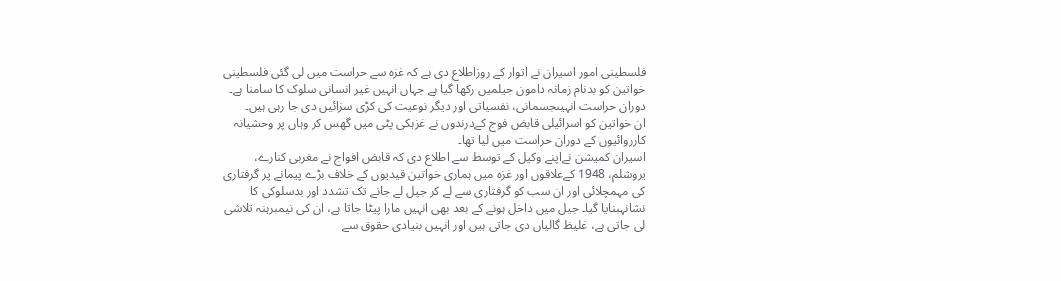فلسطینی امور اسیران نے اتوار کے روزاطلاع دی ہے کہ غزہ سے حراست میں لی گئی فلسطینی خواتین کو بدنام زمانہ دامون جیلمیں رکھا گیا ہے جہاں انہیں غیر انسانی سلوک کا سامنا ہے۔ دوران حراست انہیںجسمانی، نفسیاتی اور دیگر نوعیت کی کڑی سزائیں دی جا رہی ہیں۔
ان خواتین کو اسرائیلی قابض فوج کےدرندوں نے غزہکی پٹی میں گھس کر وہاں پر وحشیانہ کارروائیوں کے دوران حراست میں لیا تھا۔
اسیران کمیشن نےاپنے وکیل کے توسط سے اطلاع دی کہ قابض افواج نے مغربی کنارے، یروشلم، 1948 کےعلاقوں اور غزہ میں ہماری خواتین قیدیوں کے خلاف بڑے پیمانے پر گرفتاری کی مہمچلائی اور ان سب کو گرفتاری سے لے کر جیل لے جانے تک تشدد اور بدسلوکی کا نشانہبنایا گیا۔ جیل میں داخل ہونے کے بعد بھی انہیں مارا پیٹا جاتا ہے، ان کی نیمبرہنہ تلاشی لی جاتی ہے، غلیظ گالیاں دی جاتی ہیں اور انہیں بنیادی حقوق سے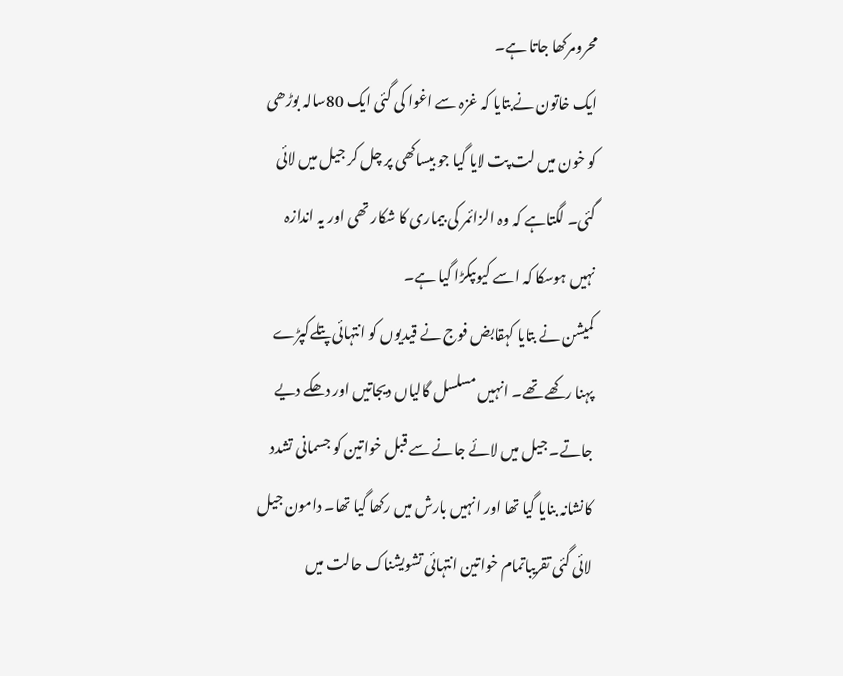محرومرکھا جاتا ہے۔
ایک خاتون نےبتایا کہ غزہ سے اغوا کی گئی ایک 80سالہ بوڑھی کو خون میں لت پت لایا گیا جو بیساکھی پر چل کر جیل میں لائی گئی۔ لگتاہے کہ وہ الزائمر کی بیماری کا شکار تھی اور یہ اندازہ نہیں ہوسکا کہ اسے کیوںپکڑا گیا ہے۔
کمیشن نے بتایا کہقابض فوج نے قیدیوں کو انتہائی پتلےکپڑے پہنا رکھے تھے۔ انہیں مسلسل گالیاں دیجاتیں اور دھکے دیے جاتے۔ جیل میں لائے جانے سے قبل خواتین کو جسمانی تشدد کانشانہ بنایا گیا تھا اور انہیں بارش میں رکھا گیا تھا۔ دامون جیل لائی گئی تقریباتمام خواتین انتہائی تشویشناک حالت میں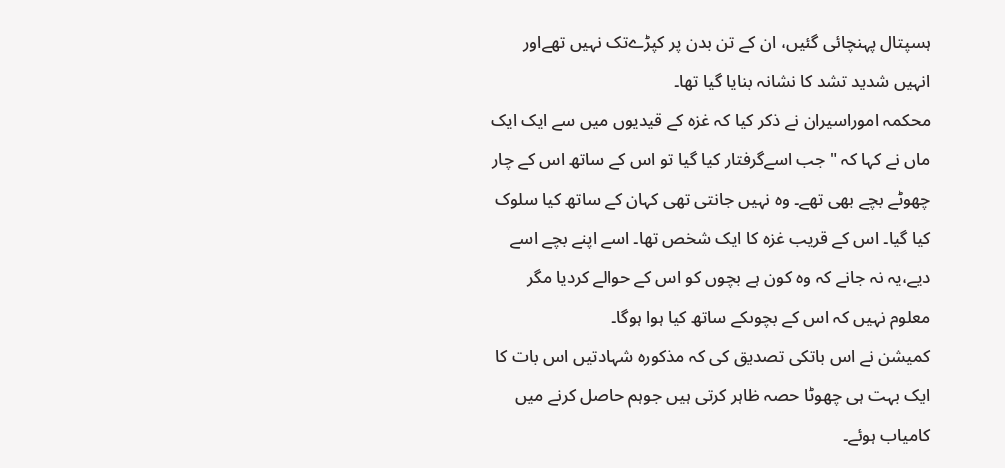ہسپتال پہنچائی گئیں، ان کے تن بدن پر کپڑےتک نہیں تھےاور انہیں شدید تشد کا نشانہ بنایا گیا تھا۔
محکمہ اموراسیران نے ذکر کیا کہ غزہ کے قیدیوں میں سے ایک ایک ماں نے کہا کہ "جب اسےگرفتار کیا گیا تو اس کے ساتھ اس کے چار چھوٹے بچے بھی تھے۔ وہ نہیں جانتی تھی کہان کے ساتھ کیا سلوک کیا گیا۔ اس کے قریب غزہ کا ایک شخص تھا۔ اسے اپنے بچے اسے دیے،یہ نہ جانے کہ وہ کون ہے بچوں کو اس کے حوالے کردیا مگر معلوم نہیں کہ اس کے بچوںکے ساتھ کیا ہوا ہوگا۔
کمیشن نے اس باتکی تصدیق کی کہ مذکورہ شہادتیں اس بات کا ایک بہت ہی چھوٹا حصہ ظاہر کرتی ہیں جوہم حاصل کرنے میں کامیاب ہوئے۔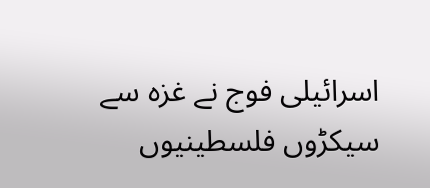اسرائیلی فوج نے غزہ سے سیکڑوں فلسطینیوں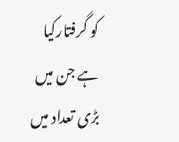کو گرفتارکیا ہے جن میں بڑی تعداد میں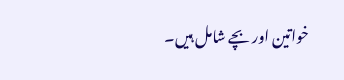خواتین اور بچے شامل ہیں۔